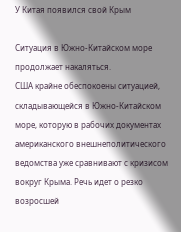У Китая появился свой Крым

Ситуация в Южно-Китайском море продолжает накаляться.
США крайне обеспокоены ситуацией, складывающейся в Южно-Китайском море, которую в рабочих документах американского внешнеполитического ведомства уже сравнивают с кризисом вокруг Крыма. Речь идет о резко возросшей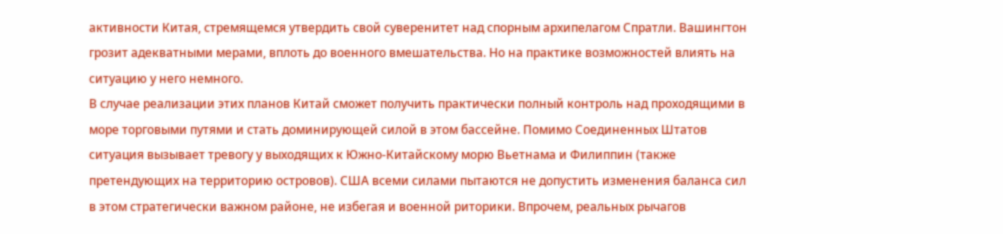активности Китая, стремящемся утвердить свой суверенитет над спорным архипелагом Спратли. Вашингтон грозит адекватными мерами, вплоть до военного вмешательства. Но на практике возможностей влиять на ситуацию у него немного.
В случае реализации этих планов Китай сможет получить практически полный контроль над проходящими в море торговыми путями и стать доминирующей силой в этом бассейне. Помимо Соединенных Штатов ситуация вызывает тревогу у выходящих к Южно-Китайскому морю Вьетнама и Филиппин (также претендующих на территорию островов). США всеми силами пытаются не допустить изменения баланса сил в этом стратегически важном районе, не избегая и военной риторики. Впрочем, реальных рычагов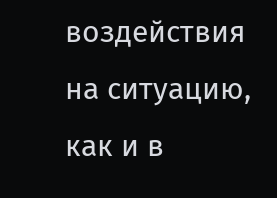воздействия на ситуацию, как и в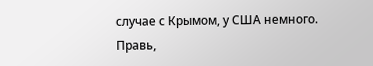случае с Крымом, у США немного.
Правь,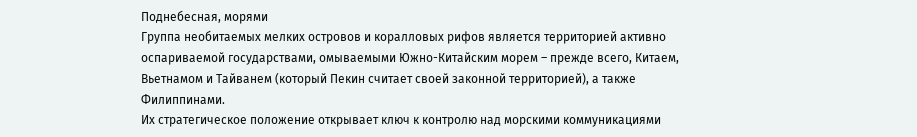Поднебесная, морями
Группа необитаемых мелких островов и коралловых рифов является территорией активно оспариваемой государствами, омываемыми Южно-Китайским морем – прежде всего, Китаем, Вьетнамом и Тайванем (который Пекин считает своей законной территорией), а также Филиппинами.
Их стратегическое положение открывает ключ к контролю над морскими коммуникациями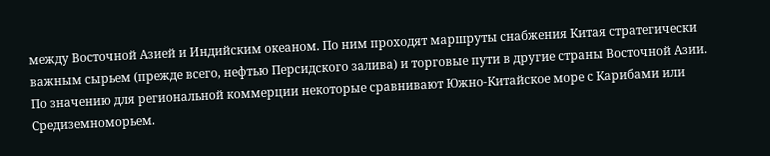между Восточной Азией и Индийским океаном. По ним проходят маршруты снабжения Китая стратегически важным сырьем (прежде всего, нефтью Персидского залива) и торговые пути в другие страны Восточной Азии.
По значению для региональной коммерции некоторые сравнивают Южно-Китайское море с Карибами или Средиземноморьем.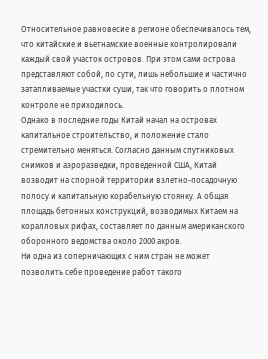Относительное равновесие в регионе обеспечивалось тем, что китайские и вьетнамские военные контролировали каждый свой участок островов. При этом сами острова представляют собой, по сути, лишь небольшие и частично затапливаемые участки суши, так что говорить о плотном контроле не приходилось.
Однако в последние годы Китай начал на островах капитальное строительство, и положение стало стремительно меняться. Согласно данным спутниковых снимков и аэроразведки, проведенной США, Китай возводит на спорной территории взлетно-посадочную полосу и капитальную корабельную стоянку. А общая площадь бетонных конструкций, возводимых Китаем на коралловых рифах, составляет по данным американского оборонного ведомства около 2000 акров.
Ни одна из соперничающих с ним стран не может позволить себе проведение работ такого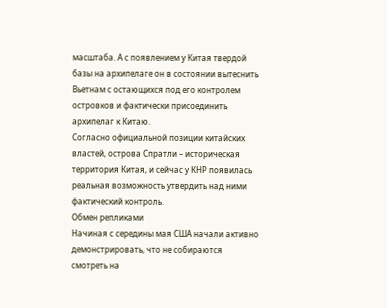масштаба. А с появлением у Китая твердой базы на архипелаге он в состоянии вытеснить Вьетнам с остающихся под его контролем островков и фактически присоединить архипелаг к Китаю.
Согласно официальной позиции китайских властей, острова Спратли – историческая территория Китая, и сейчас у КНР появилась реальная возможность утвердить над ними фактический контроль.
Обмен репликами
Начиная с середины мая США начали активно демонстрировать, что не собираются смотреть на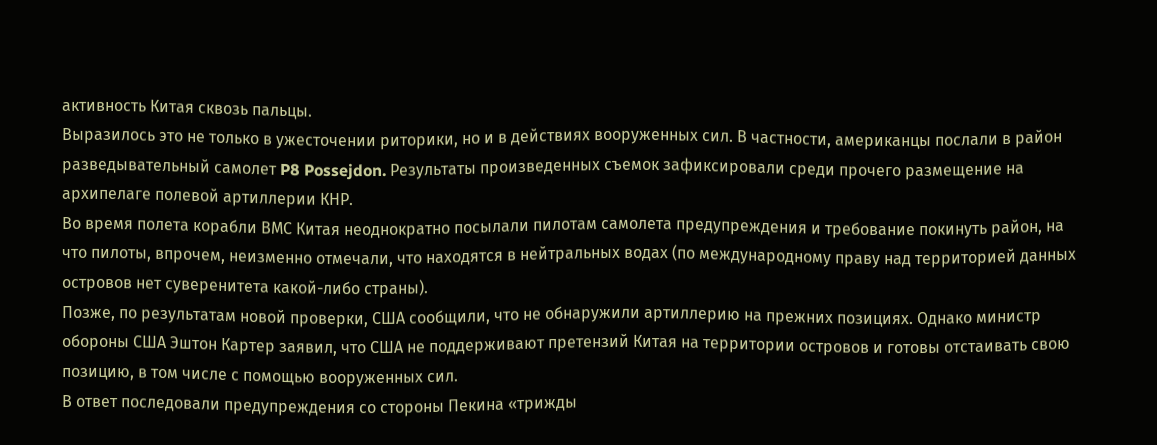активность Китая сквозь пальцы.
Выразилось это не только в ужесточении риторики, но и в действиях вооруженных сил. В частности, американцы послали в район разведывательный самолет P8 Possejdon. Результаты произведенных съемок зафиксировали среди прочего размещение на архипелаге полевой артиллерии КНР.
Во время полета корабли ВМС Китая неоднократно посылали пилотам самолета предупреждения и требование покинуть район, на что пилоты, впрочем, неизменно отмечали, что находятся в нейтральных водах (по международному праву над территорией данных островов нет суверенитета какой-либо страны).
Позже, по результатам новой проверки, США сообщили, что не обнаружили артиллерию на прежних позициях. Однако министр обороны США Эштон Картер заявил, что США не поддерживают претензий Китая на территории островов и готовы отстаивать свою позицию, в том числе с помощью вооруженных сил.
В ответ последовали предупреждения со стороны Пекина «трижды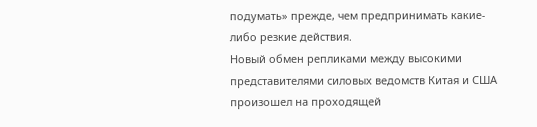подумать» прежде, чем предпринимать какие-либо резкие действия.
Новый обмен репликами между высокими представителями силовых ведомств Китая и США произошел на проходящей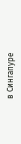в Сингапуре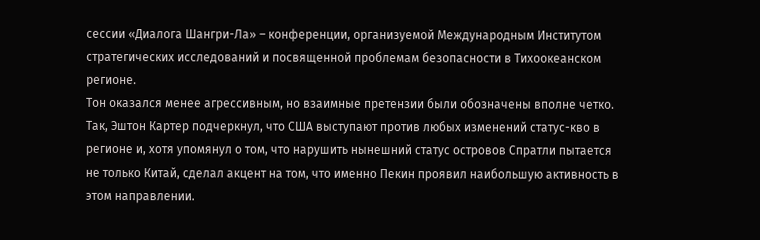сессии «Диалога Шангри-Ла» – конференции, организуемой Международным Институтом стратегических исследований и посвященной проблемам безопасности в Тихоокеанском регионе.
Тон оказался менее агрессивным, но взаимные претензии были обозначены вполне четко.
Так, Эштон Картер подчеркнул, что США выступают против любых изменений статус-кво в регионе и, хотя упомянул о том, что нарушить нынешний статус островов Спратли пытается не только Китай, сделал акцент на том, что именно Пекин проявил наибольшую активность в этом направлении.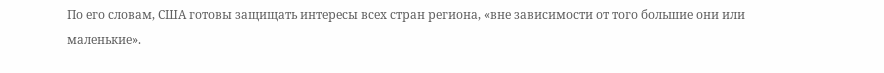По его словам, США готовы защищать интересы всех стран региона, «вне зависимости от того большие они или маленькие».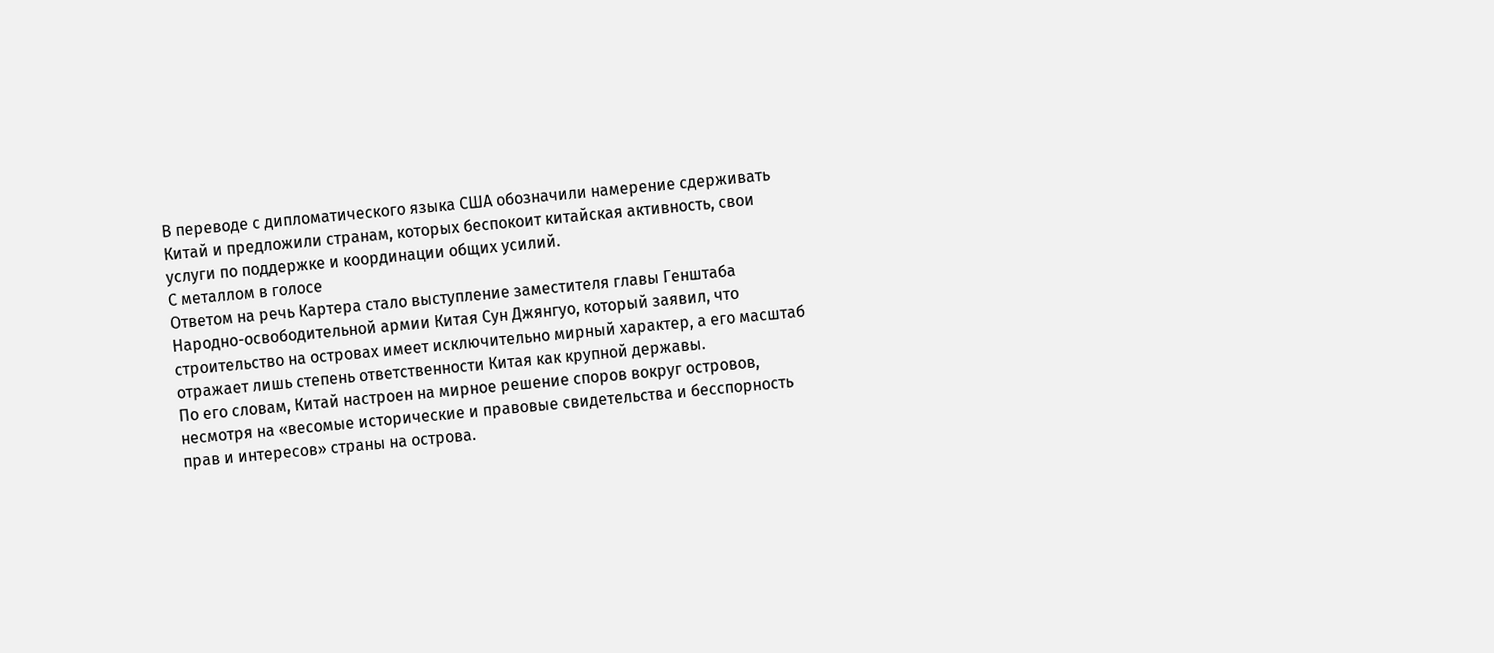В переводе с дипломатического языка США обозначили намерение сдерживать Китай и предложили странам, которых беспокоит китайская активность, свои услуги по поддержке и координации общих усилий.
С металлом в голосе
Ответом на речь Картера стало выступление заместителя главы Генштаба Народно-освободительной армии Китая Сун Джянгуо, который заявил, что строительство на островах имеет исключительно мирный характер, а его масштаб отражает лишь степень ответственности Китая как крупной державы.
По его словам, Китай настроен на мирное решение споров вокруг островов, несмотря на «весомые исторические и правовые свидетельства и бесспорность прав и интересов» страны на острова.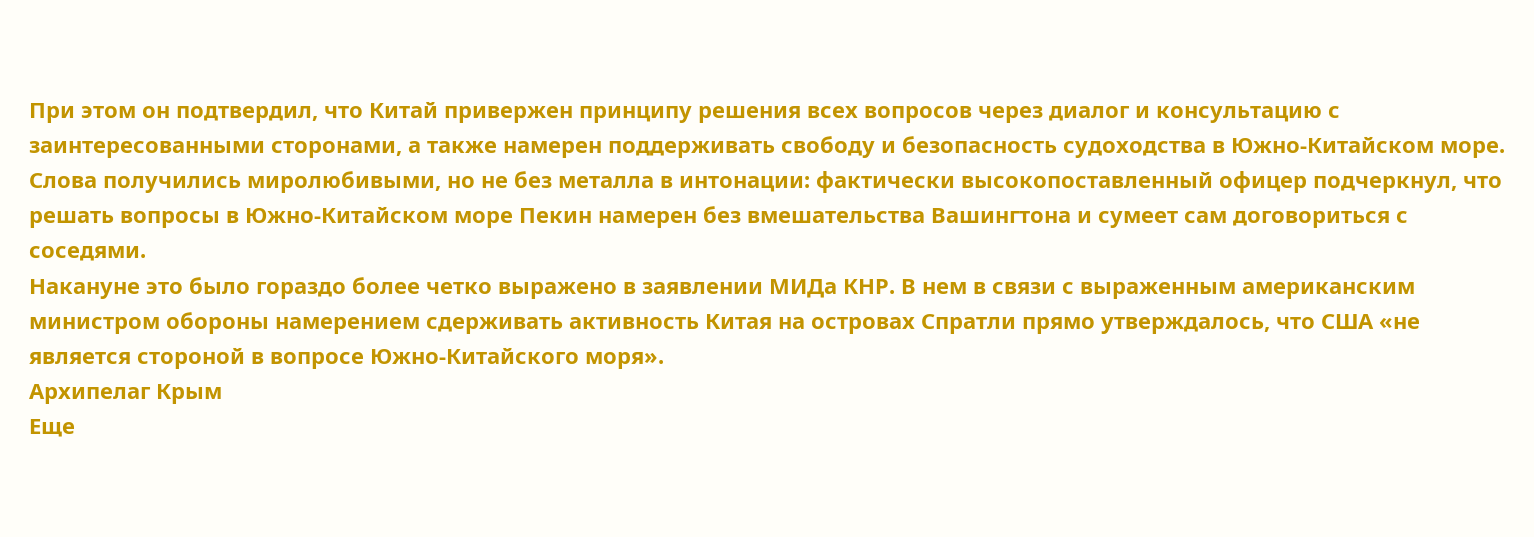При этом он подтвердил, что Китай привержен принципу решения всех вопросов через диалог и консультацию с заинтересованными сторонами, а также намерен поддерживать свободу и безопасность судоходства в Южно-Китайском море.
Слова получились миролюбивыми, но не без металла в интонации: фактически высокопоставленный офицер подчеркнул, что решать вопросы в Южно-Китайском море Пекин намерен без вмешательства Вашингтона и сумеет сам договориться с соседями.
Накануне это было гораздо более четко выражено в заявлении МИДа КНР. В нем в связи с выраженным американским министром обороны намерением сдерживать активность Китая на островах Спратли прямо утверждалось, что США «не является стороной в вопросе Южно-Китайского моря».
Архипелаг Крым
Еще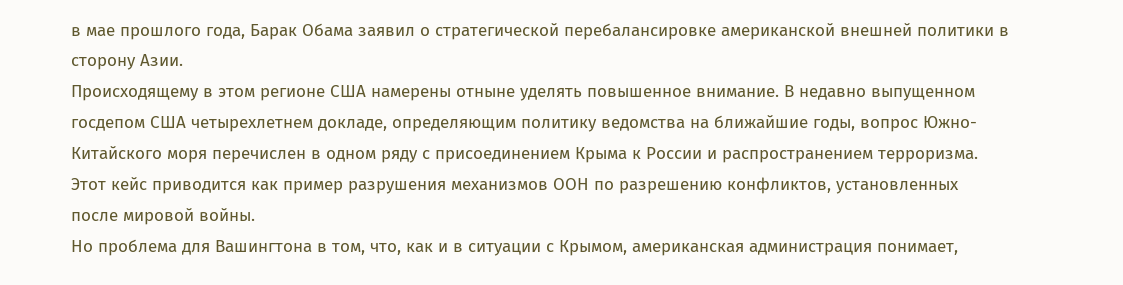в мае прошлого года, Барак Обама заявил о стратегической перебалансировке американской внешней политики в сторону Азии.
Происходящему в этом регионе США намерены отныне уделять повышенное внимание. В недавно выпущенном госдепом США четырехлетнем докладе, определяющим политику ведомства на ближайшие годы, вопрос Южно-Китайского моря перечислен в одном ряду с присоединением Крыма к России и распространением терроризма. Этот кейс приводится как пример разрушения механизмов ООН по разрешению конфликтов, установленных после мировой войны.
Но проблема для Вашингтона в том, что, как и в ситуации с Крымом, американская администрация понимает,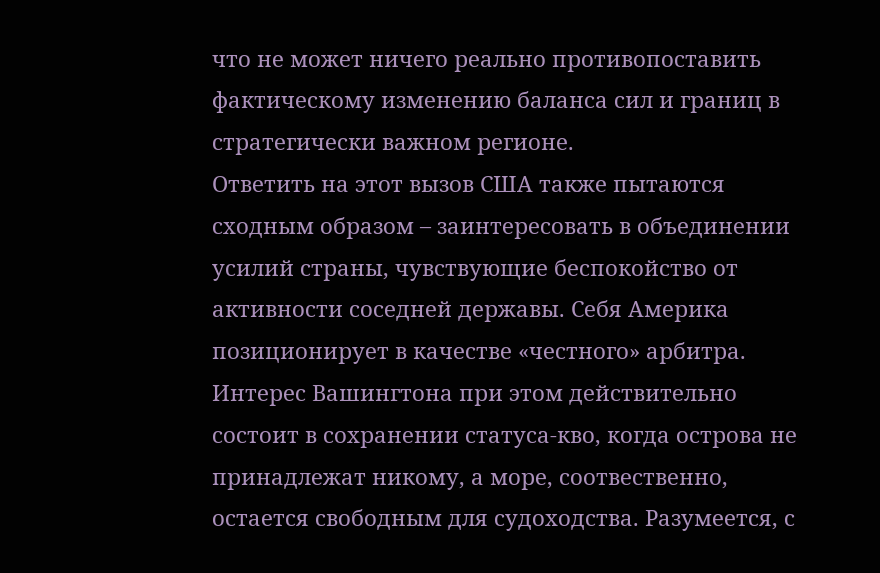что не может ничего реально противопоставить фактическому изменению баланса сил и границ в стратегически важном регионе.
Ответить на этот вызов США также пытаются сходным образом – заинтересовать в объединении усилий страны, чувствующие беспокойство от активности соседней державы. Себя Америка позиционирует в качестве «честного» арбитра.
Интерес Вашингтона при этом действительно состоит в сохранении статуса-кво, когда острова не принадлежат никому, а море, соотвественно, остается свободным для судоходства. Разумеется, с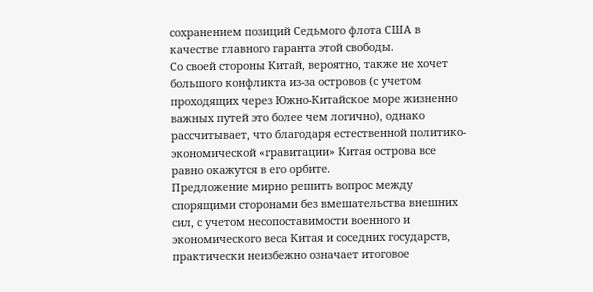сохранением позиций Седьмого флота США в качестве главного гаранта этой свободы.
Со своей стороны Китай, вероятно, также не хочет большого конфликта из-за островов (с учетом проходящих через Южно-Китайское море жизненно важных путей это более чем логично), однако рассчитывает, что благодаря естественной политико-экономической «гравитации» Китая острова все равно окажутся в его орбите.
Предложение мирно решить вопрос между спорящими сторонами без вмешательства внешних сил, с учетом несопоставимости военного и экономического веса Китая и соседних государств, практически неизбежно означает итоговое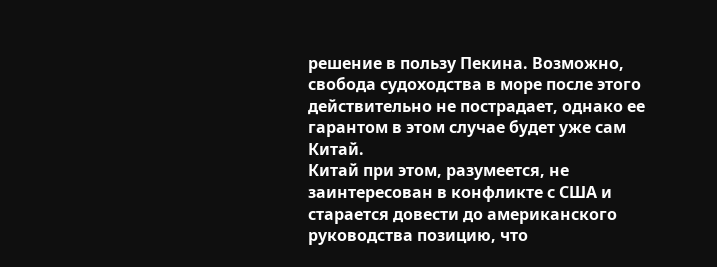решение в пользу Пекина. Возможно, свобода судоходства в море после этого действительно не пострадает, однако ее гарантом в этом случае будет уже сам Китай.
Китай при этом, разумеется, не заинтересован в конфликте с США и старается довести до американского руководства позицию, что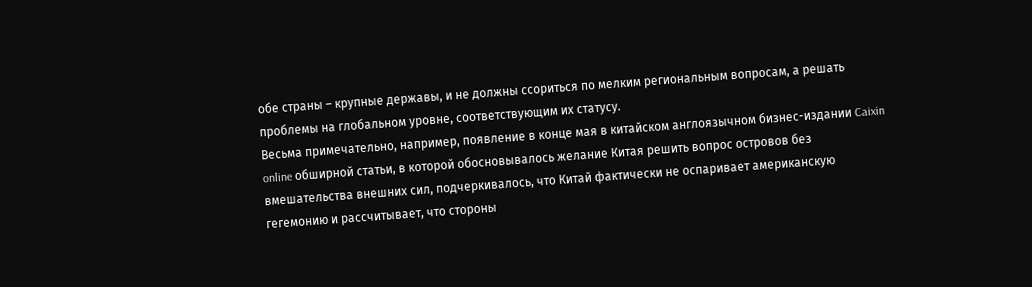обе страны – крупные державы, и не должны ссориться по мелким региональным вопросам, а решать проблемы на глобальном уровне, соответствующим их статусу.
Весьма примечательно, например, появление в конце мая в китайском англоязычном бизнес-издании Caixin online обширной статьи, в которой обосновывалось желание Китая решить вопрос островов без вмешательства внешних сил, подчеркивалось, что Китай фактически не оспаривает американскую гегемонию и рассчитывает, что стороны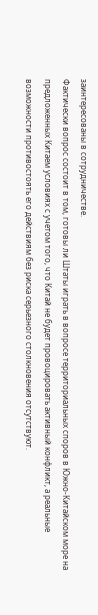заинтересованы в сотрудничестве.
Фактически вопрос состоит в том, готовы ли Штаты играть в вопросе территориальных споров в Южно-Китайском море на предложенных Китаем условиях с учетом того, что Китай не будет провоцировать активный конфликт, а реальные возможности противостоять его действиям без риска серьезного столкновения отсутствуют.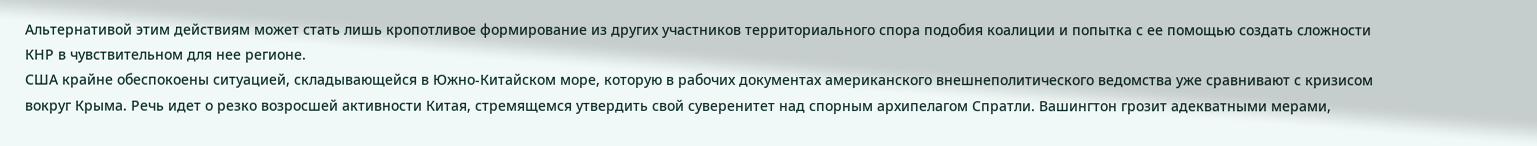Альтернативой этим действиям может стать лишь кропотливое формирование из других участников территориального спора подобия коалиции и попытка с ее помощью создать сложности КНР в чувствительном для нее регионе.
США крайне обеспокоены ситуацией, складывающейся в Южно-Китайском море, которую в рабочих документах американского внешнеполитического ведомства уже сравнивают с кризисом вокруг Крыма. Речь идет о резко возросшей активности Китая, стремящемся утвердить свой суверенитет над спорным архипелагом Спратли. Вашингтон грозит адекватными мерами,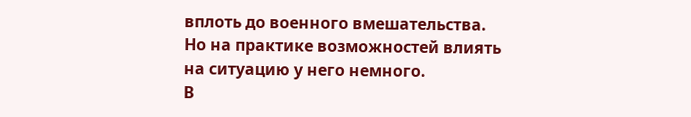вплоть до военного вмешательства. Но на практике возможностей влиять на ситуацию у него немного.
В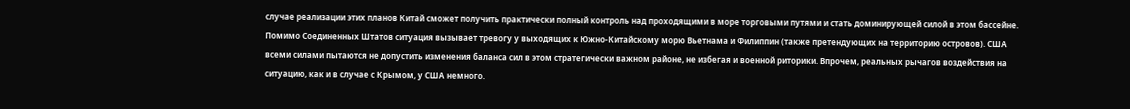случае реализации этих планов Китай сможет получить практически полный контроль над проходящими в море торговыми путями и стать доминирующей силой в этом бассейне. Помимо Соединенных Штатов ситуация вызывает тревогу у выходящих к Южно-Китайскому морю Вьетнама и Филиппин (также претендующих на территорию островов). США всеми силами пытаются не допустить изменения баланса сил в этом стратегически важном районе, не избегая и военной риторики. Впрочем, реальных рычагов воздействия на ситуацию, как и в случае с Крымом, у США немного.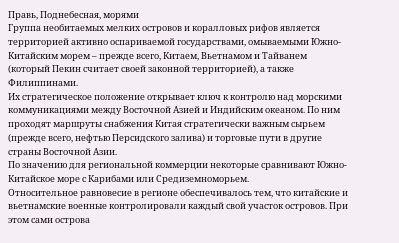Правь, Поднебесная, морями
Группа необитаемых мелких островов и коралловых рифов является территорией активно оспариваемой государствами, омываемыми Южно-Китайским морем – прежде всего, Китаем, Вьетнамом и Тайванем (который Пекин считает своей законной территорией), а также Филиппинами.
Их стратегическое положение открывает ключ к контролю над морскими коммуникациями между Восточной Азией и Индийским океаном. По ним проходят маршруты снабжения Китая стратегически важным сырьем (прежде всего, нефтью Персидского залива) и торговые пути в другие страны Восточной Азии.
По значению для региональной коммерции некоторые сравнивают Южно-Китайское море с Карибами или Средиземноморьем.
Относительное равновесие в регионе обеспечивалось тем, что китайские и вьетнамские военные контролировали каждый свой участок островов. При этом сами острова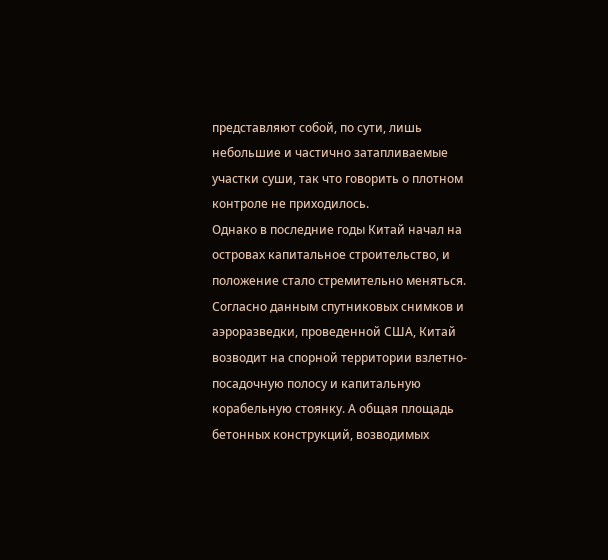представляют собой, по сути, лишь небольшие и частично затапливаемые участки суши, так что говорить о плотном контроле не приходилось.
Однако в последние годы Китай начал на островах капитальное строительство, и положение стало стремительно меняться. Согласно данным спутниковых снимков и аэроразведки, проведенной США, Китай возводит на спорной территории взлетно-посадочную полосу и капитальную корабельную стоянку. А общая площадь бетонных конструкций, возводимых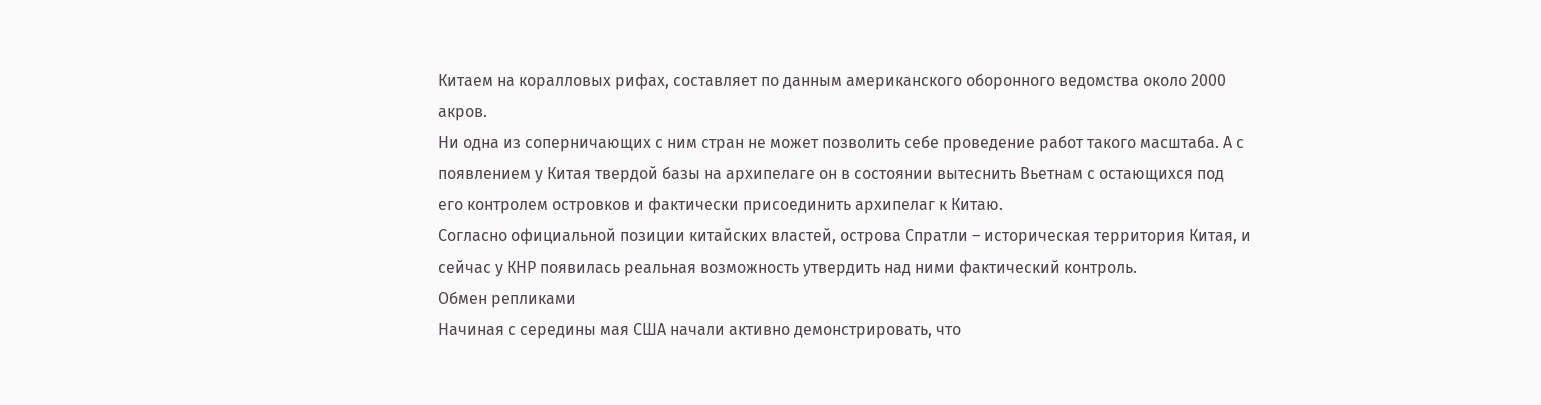Китаем на коралловых рифах, составляет по данным американского оборонного ведомства около 2000 акров.
Ни одна из соперничающих с ним стран не может позволить себе проведение работ такого масштаба. А с появлением у Китая твердой базы на архипелаге он в состоянии вытеснить Вьетнам с остающихся под его контролем островков и фактически присоединить архипелаг к Китаю.
Согласно официальной позиции китайских властей, острова Спратли – историческая территория Китая, и сейчас у КНР появилась реальная возможность утвердить над ними фактический контроль.
Обмен репликами
Начиная с середины мая США начали активно демонстрировать, что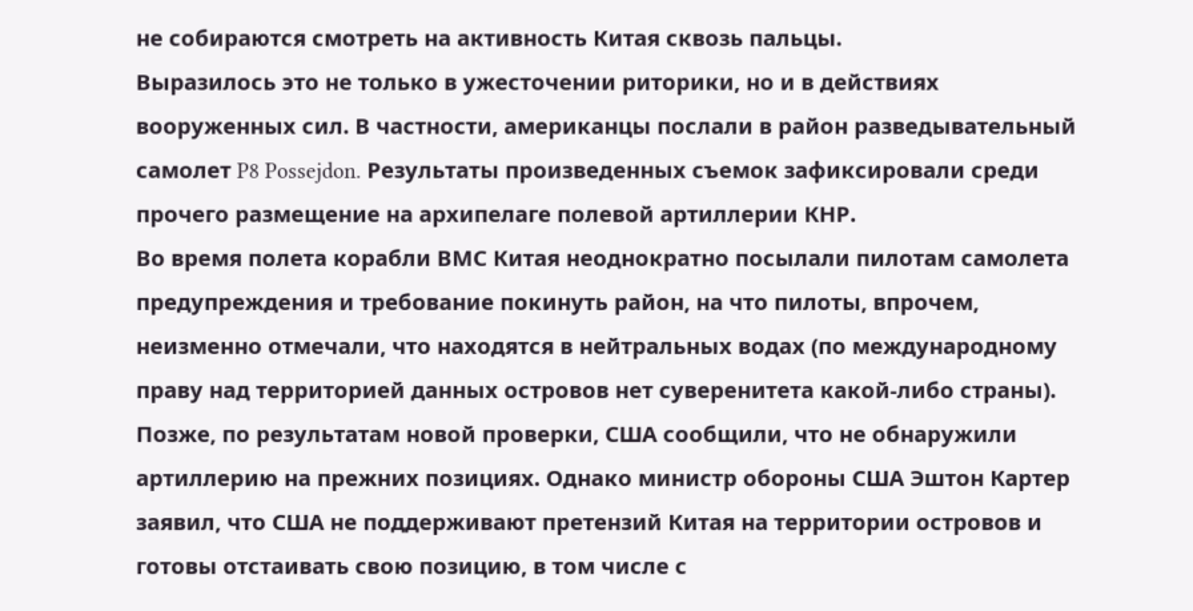не собираются смотреть на активность Китая сквозь пальцы.
Выразилось это не только в ужесточении риторики, но и в действиях вооруженных сил. В частности, американцы послали в район разведывательный самолет P8 Possejdon. Результаты произведенных съемок зафиксировали среди прочего размещение на архипелаге полевой артиллерии КНР.
Во время полета корабли ВМС Китая неоднократно посылали пилотам самолета предупреждения и требование покинуть район, на что пилоты, впрочем, неизменно отмечали, что находятся в нейтральных водах (по международному праву над территорией данных островов нет суверенитета какой-либо страны).
Позже, по результатам новой проверки, США сообщили, что не обнаружили артиллерию на прежних позициях. Однако министр обороны США Эштон Картер заявил, что США не поддерживают претензий Китая на территории островов и готовы отстаивать свою позицию, в том числе с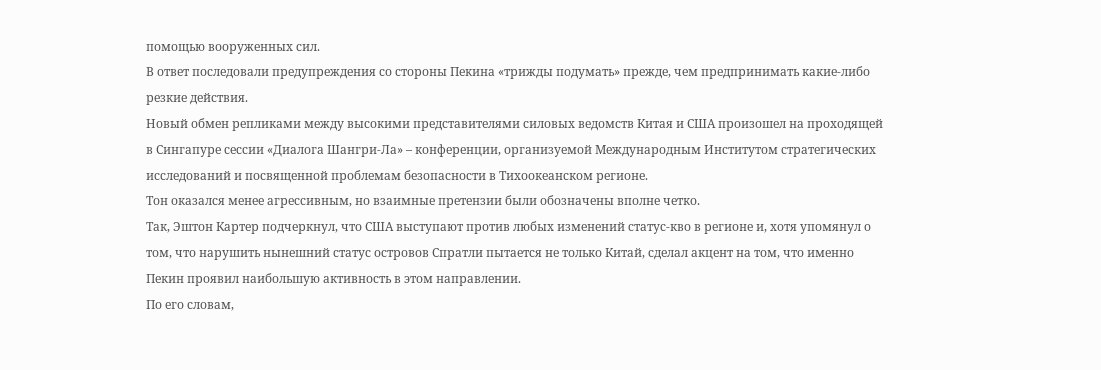помощью вооруженных сил.
В ответ последовали предупреждения со стороны Пекина «трижды подумать» прежде, чем предпринимать какие-либо резкие действия.
Новый обмен репликами между высокими представителями силовых ведомств Китая и США произошел на проходящей в Сингапуре сессии «Диалога Шангри-Ла» – конференции, организуемой Международным Институтом стратегических исследований и посвященной проблемам безопасности в Тихоокеанском регионе.
Тон оказался менее агрессивным, но взаимные претензии были обозначены вполне четко.
Так, Эштон Картер подчеркнул, что США выступают против любых изменений статус-кво в регионе и, хотя упомянул о том, что нарушить нынешний статус островов Спратли пытается не только Китай, сделал акцент на том, что именно Пекин проявил наибольшую активность в этом направлении.
По его словам,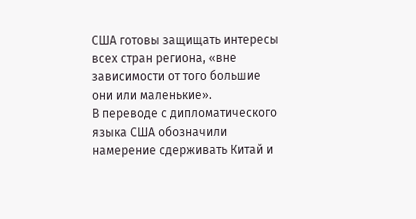США готовы защищать интересы всех стран региона, «вне зависимости от того большие они или маленькие».
В переводе с дипломатического языка США обозначили намерение сдерживать Китай и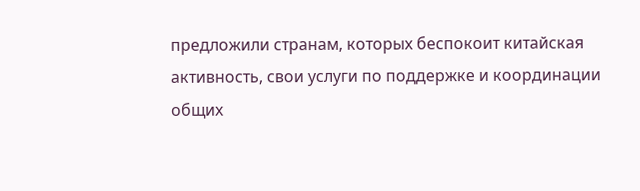предложили странам, которых беспокоит китайская активность, свои услуги по поддержке и координации общих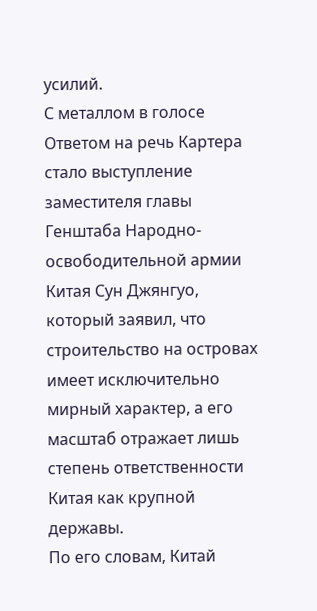усилий.
С металлом в голосе
Ответом на речь Картера стало выступление заместителя главы Генштаба Народно-освободительной армии Китая Сун Джянгуо, который заявил, что строительство на островах имеет исключительно мирный характер, а его масштаб отражает лишь степень ответственности Китая как крупной державы.
По его словам, Китай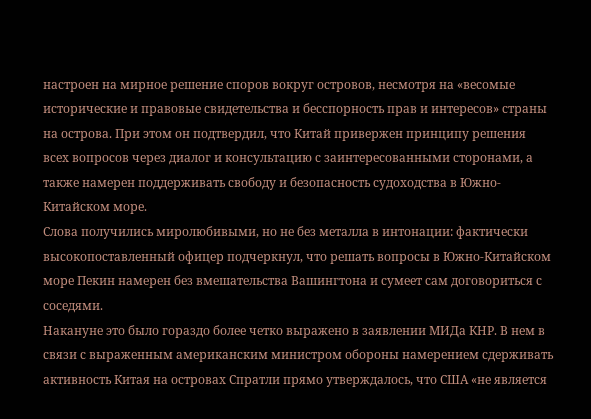настроен на мирное решение споров вокруг островов, несмотря на «весомые исторические и правовые свидетельства и бесспорность прав и интересов» страны на острова. При этом он подтвердил, что Китай привержен принципу решения всех вопросов через диалог и консультацию с заинтересованными сторонами, а также намерен поддерживать свободу и безопасность судоходства в Южно-Китайском море.
Слова получились миролюбивыми, но не без металла в интонации: фактически высокопоставленный офицер подчеркнул, что решать вопросы в Южно-Китайском море Пекин намерен без вмешательства Вашингтона и сумеет сам договориться с соседями.
Накануне это было гораздо более четко выражено в заявлении МИДа КНР. В нем в связи с выраженным американским министром обороны намерением сдерживать активность Китая на островах Спратли прямо утверждалось, что США «не является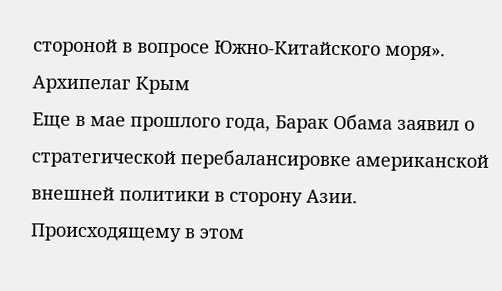стороной в вопросе Южно-Китайского моря».
Архипелаг Крым
Еще в мае прошлого года, Барак Обама заявил о стратегической перебалансировке американской внешней политики в сторону Азии.
Происходящему в этом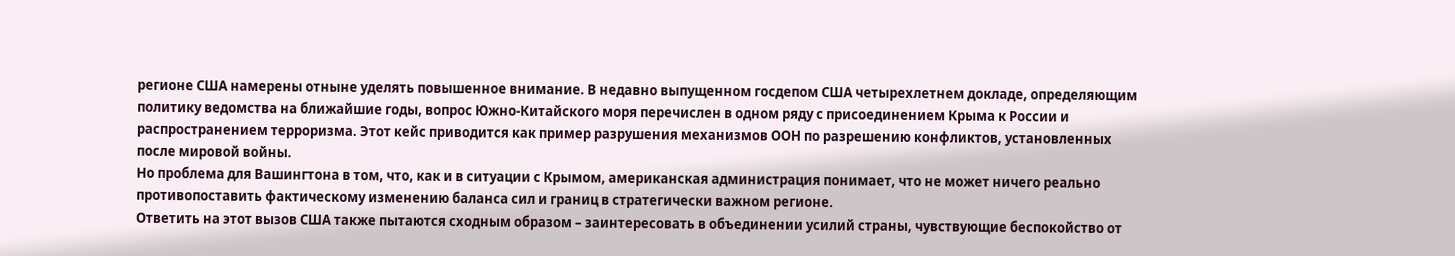регионе США намерены отныне уделять повышенное внимание. В недавно выпущенном госдепом США четырехлетнем докладе, определяющим политику ведомства на ближайшие годы, вопрос Южно-Китайского моря перечислен в одном ряду с присоединением Крыма к России и распространением терроризма. Этот кейс приводится как пример разрушения механизмов ООН по разрешению конфликтов, установленных после мировой войны.
Но проблема для Вашингтона в том, что, как и в ситуации с Крымом, американская администрация понимает, что не может ничего реально противопоставить фактическому изменению баланса сил и границ в стратегически важном регионе.
Ответить на этот вызов США также пытаются сходным образом – заинтересовать в объединении усилий страны, чувствующие беспокойство от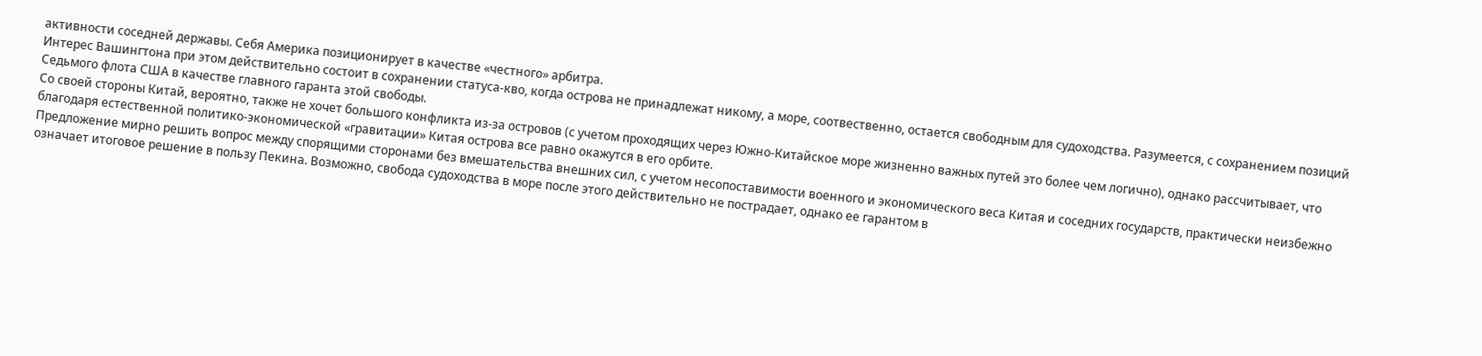активности соседней державы. Себя Америка позиционирует в качестве «честного» арбитра.
Интерес Вашингтона при этом действительно состоит в сохранении статуса-кво, когда острова не принадлежат никому, а море, соотвественно, остается свободным для судоходства. Разумеется, с сохранением позиций Седьмого флота США в качестве главного гаранта этой свободы.
Со своей стороны Китай, вероятно, также не хочет большого конфликта из-за островов (с учетом проходящих через Южно-Китайское море жизненно важных путей это более чем логично), однако рассчитывает, что благодаря естественной политико-экономической «гравитации» Китая острова все равно окажутся в его орбите.
Предложение мирно решить вопрос между спорящими сторонами без вмешательства внешних сил, с учетом несопоставимости военного и экономического веса Китая и соседних государств, практически неизбежно означает итоговое решение в пользу Пекина. Возможно, свобода судоходства в море после этого действительно не пострадает, однако ее гарантом в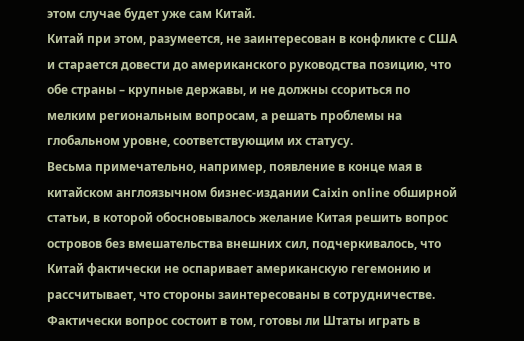этом случае будет уже сам Китай.
Китай при этом, разумеется, не заинтересован в конфликте с США и старается довести до американского руководства позицию, что обе страны – крупные державы, и не должны ссориться по мелким региональным вопросам, а решать проблемы на глобальном уровне, соответствующим их статусу.
Весьма примечательно, например, появление в конце мая в китайском англоязычном бизнес-издании Caixin online обширной статьи, в которой обосновывалось желание Китая решить вопрос островов без вмешательства внешних сил, подчеркивалось, что Китай фактически не оспаривает американскую гегемонию и рассчитывает, что стороны заинтересованы в сотрудничестве.
Фактически вопрос состоит в том, готовы ли Штаты играть в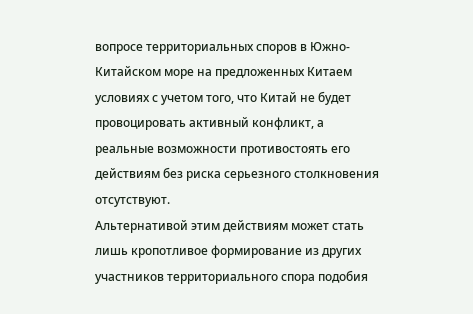вопросе территориальных споров в Южно-Китайском море на предложенных Китаем условиях с учетом того, что Китай не будет провоцировать активный конфликт, а реальные возможности противостоять его действиям без риска серьезного столкновения отсутствуют.
Альтернативой этим действиям может стать лишь кропотливое формирование из других участников территориального спора подобия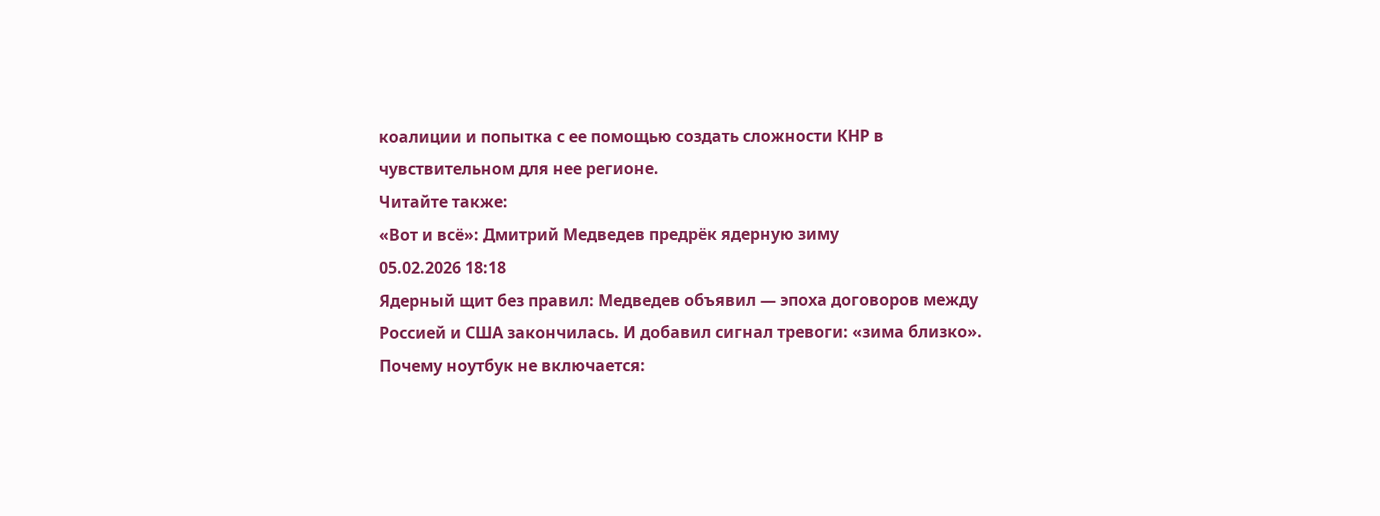коалиции и попытка с ее помощью создать сложности КНР в чувствительном для нее регионе.
Читайте также:
«Вот и всё»: Дмитрий Медведев предрёк ядерную зиму
05.02.2026 18:18
Ядерный щит без правил: Медведев объявил — эпоха договоров между Россией и США закончилась. И добавил сигнал тревоги: «зима близко».
Почему ноутбук не включается: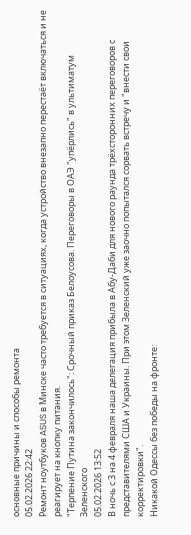основные причины и способы ремонта
05.02.2026 22:42
Ремонт ноутбуков ASUS в Минске часто требуется в ситуациях, когда устройство внезапно перестаёт включаться и не реагирует на кнопку питания.
"Терпение Путина закончилось": Срочный приказ Белоусова. Переговоры в ОАЭ "упёрлись" в ультиматум Зеленского
05.02.2026 13:52
В ночь с 3 на 4 февраля наша делегация прибыла в Абу-Даби для нового раунда трёхсторонних переговоров с представителями США и Украины. При этом Зеленский уже заочно попытался сорвать встречу и "внести свои корректировки".
Никакой Одессы без победы на фронте: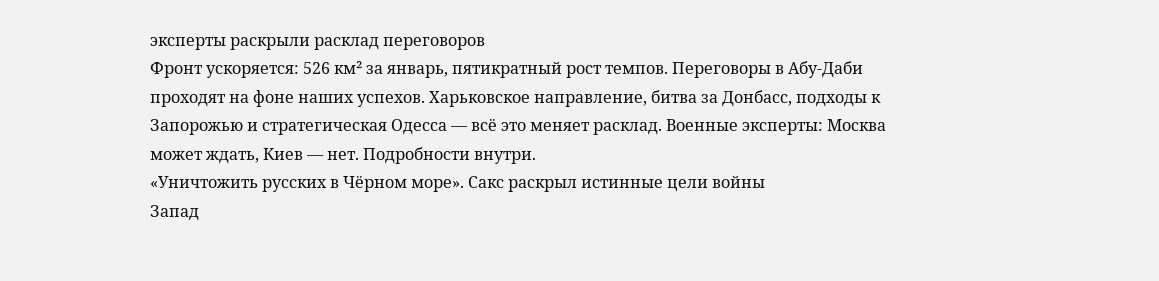эксперты раскрыли расклад переговоров
Фронт ускоряется: 526 км² за январь, пятикратный рост темпов. Переговоры в Абу-Даби проходят на фоне наших успехов. Харьковское направление, битва за Донбасс, подходы к Запорожью и стратегическая Одесса — всё это меняет расклад. Военные эксперты: Москва может ждать, Киев — нет. Подробности внутри.
«Уничтожить русских в Чёрном море». Сакс раскрыл истинные цели войны
Запад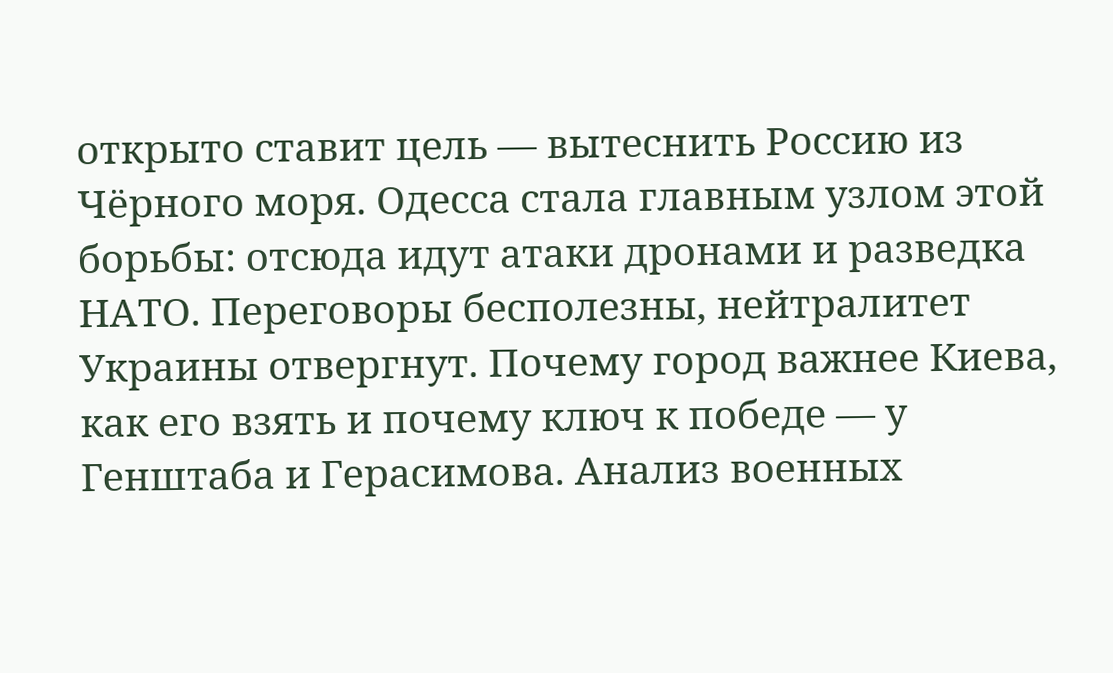открыто ставит цель — вытеснить Россию из Чёрного моря. Одесса стала главным узлом этой борьбы: отсюда идут атаки дронами и разведка НАТО. Переговоры бесполезны, нейтралитет Украины отвергнут. Почему город важнее Киева, как его взять и почему ключ к победе — у Генштаба и Герасимова. Анализ военных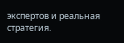экспертов и реальная стратегия.